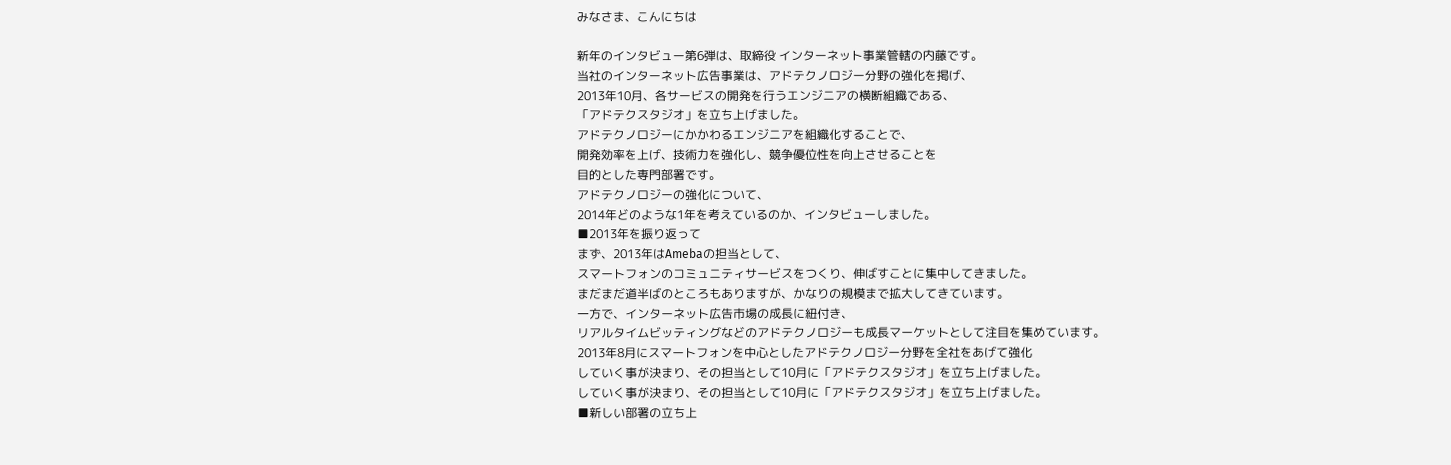みなさま、こんにちは

新年のインタビュー第6弾は、取締役 インターネット事業管轄の内藤です。
当社のインターネット広告事業は、アドテクノロジー分野の強化を掲げ、
2013年10月、各サービスの開発を行うエンジニアの横断組織である、
「アドテクスタジオ」を立ち上げました。
アドテクノロジーにかかわるエンジニアを組織化することで、
開発効率を上げ、技術力を強化し、競争優位性を向上させることを
目的とした専門部署です。
アドテクノロジーの強化について、
2014年どのような1年を考えているのか、インタビューしました。
■2013年を振り返って
まず、2013年はAmebaの担当として、
スマートフォンのコミュニティサービスをつくり、伸ばすことに集中してきました。
まだまだ道半ばのところもありますが、かなりの規模まで拡大してきています。
一方で、インターネット広告市場の成長に紐付き、
リアルタイムビッティングなどのアドテクノロジーも成長マーケットとして注目を集めています。
2013年8月にスマートフォンを中心としたアドテクノロジー分野を全社をあげて強化
していく事が決まり、その担当として10月に「アドテクスタジオ」を立ち上げました。
していく事が決まり、その担当として10月に「アドテクスタジオ」を立ち上げました。
■新しい部署の立ち上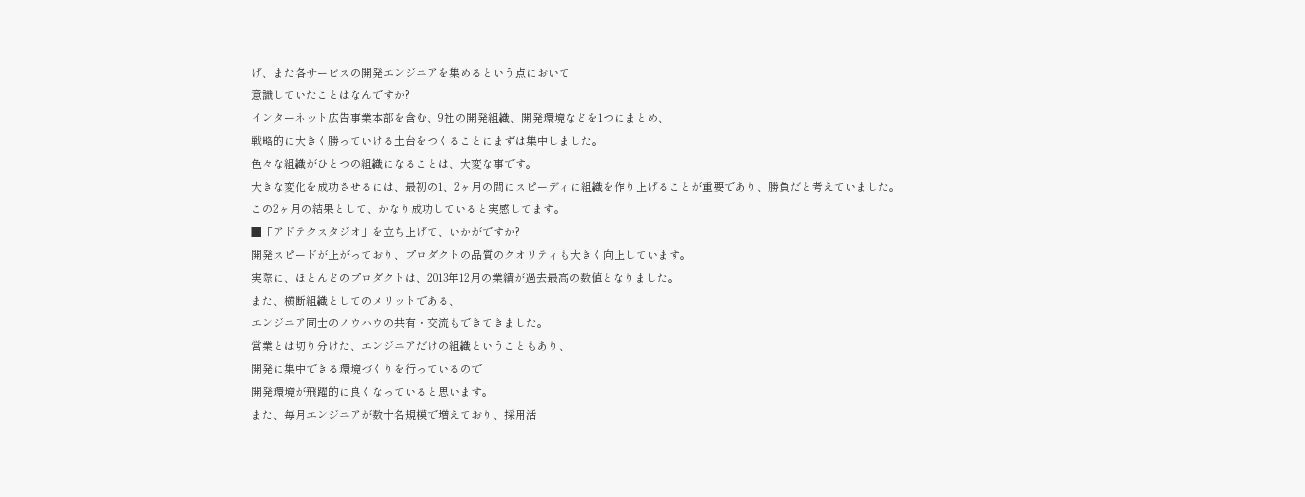げ、また各サービスの開発エンジニアを集めるという点において
意識していたことはなんですか?
インターネット広告事業本部を含む、9社の開発組織、開発環境などを1つにまとめ、
戦略的に大きく勝っていける土台をつくることにまずは集中しました。
色々な組織がひとつの組織になることは、大変な事です。
大きな変化を成功させるには、最初の1、2ヶ月の間にスピーディに組織を作り上げることが重要であり、勝負だと考えていました。
この2ヶ月の結果として、かなり成功していると実感してます。
■「アドテクスタジオ」を立ち上げて、いかがですか?
開発スピードが上がっており、プロダクトの品質のクオリティも大きく向上しています。
実際に、ほとんどのプロダクトは、2013年12月の業績が過去最高の数値となりました。
また、横断組織としてのメリットである、
エンジニア同士のノウハウの共有・交流もできてきました。
営業とは切り分けた、エンジニアだけの組織ということもあり、
開発に集中できる環境づくりを行っているので
開発環境が飛躍的に良くなっていると思います。
また、毎月エンジニアが数十名規模で増えており、採用活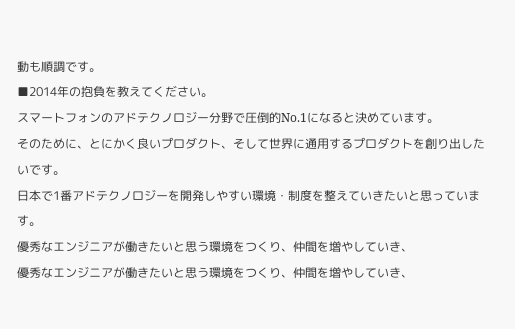動も順調です。
■2014年の抱負を教えてください。
スマートフォンのアドテクノロジー分野で圧倒的No.1になると決めています。
そのために、とにかく良いプロダクト、そして世界に通用するプロダクトを創り出したいです。
日本で1番アドテクノロジーを開発しやすい環境・制度を整えていきたいと思っています。
優秀なエンジニアが働きたいと思う環境をつくり、仲間を増やしていき、
優秀なエンジニアが働きたいと思う環境をつくり、仲間を増やしていき、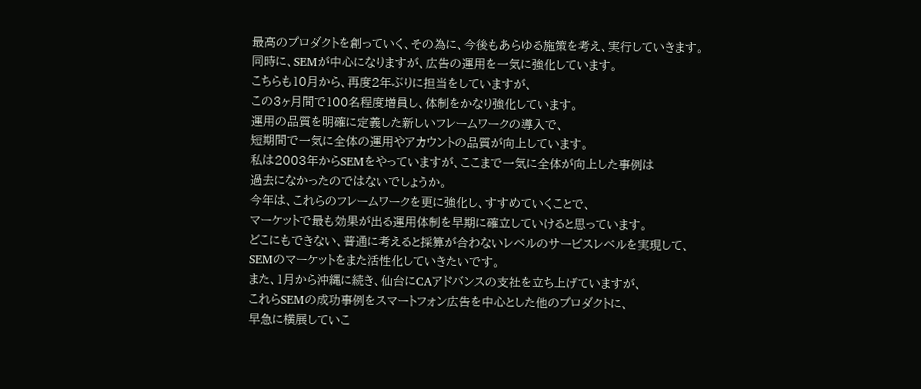最高のプロダクトを創っていく、その為に、今後もあらゆる施策を考え、実行していきます。
同時に、SEMが中心になりますが、広告の運用を一気に強化しています。
こちらも10月から、再度2年ぶりに担当をしていますが、
この3ヶ月間で100名程度増員し、体制をかなり強化しています。
運用の品質を明確に定義した新しいフレームワークの導入で、
短期間で一気に全体の運用やアカウントの品質が向上しています。
私は2003年からSEMをやっていますが、ここまで一気に全体が向上した事例は
過去になかったのではないでしょうか。
今年は、これらのフレームワークを更に強化し、すすめていくことで、
マーケットで最も効果が出る運用体制を早期に確立していけると思っています。
どこにもできない、普通に考えると採算が合わないレベルのサービスレベルを実現して、
SEMのマーケットをまた活性化していきたいです。
また、1月から沖縄に続き、仙台にCAアドバンスの支社を立ち上げていますが、
これらSEMの成功事例をスマートフォン広告を中心とした他のプロダクトに、
早急に横展していこ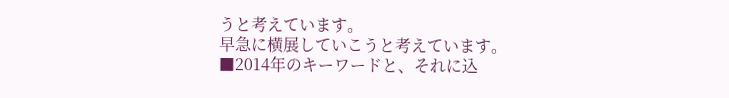うと考えています。
早急に横展していこうと考えています。
■2014年のキーワードと、それに込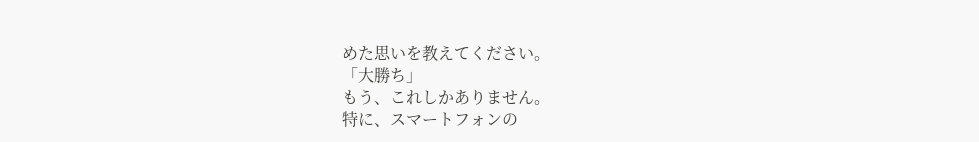めた思いを教えてください。
「大勝ち」
もう、これしかありません。
特に、スマートフォンの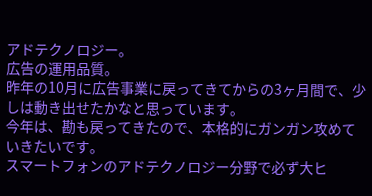アドテクノロジー。
広告の運用品質。
昨年の10月に広告事業に戻ってきてからの3ヶ月間で、少しは動き出せたかなと思っています。
今年は、勘も戻ってきたので、本格的にガンガン攻めていきたいです。
スマートフォンのアドテクノロジー分野で必ず大ヒ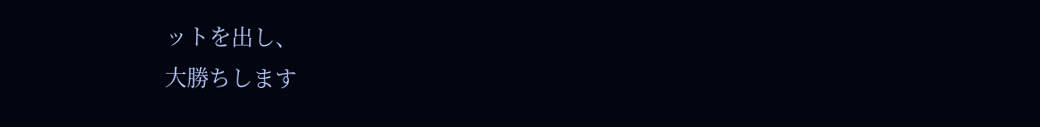ットを出し、
大勝ちします